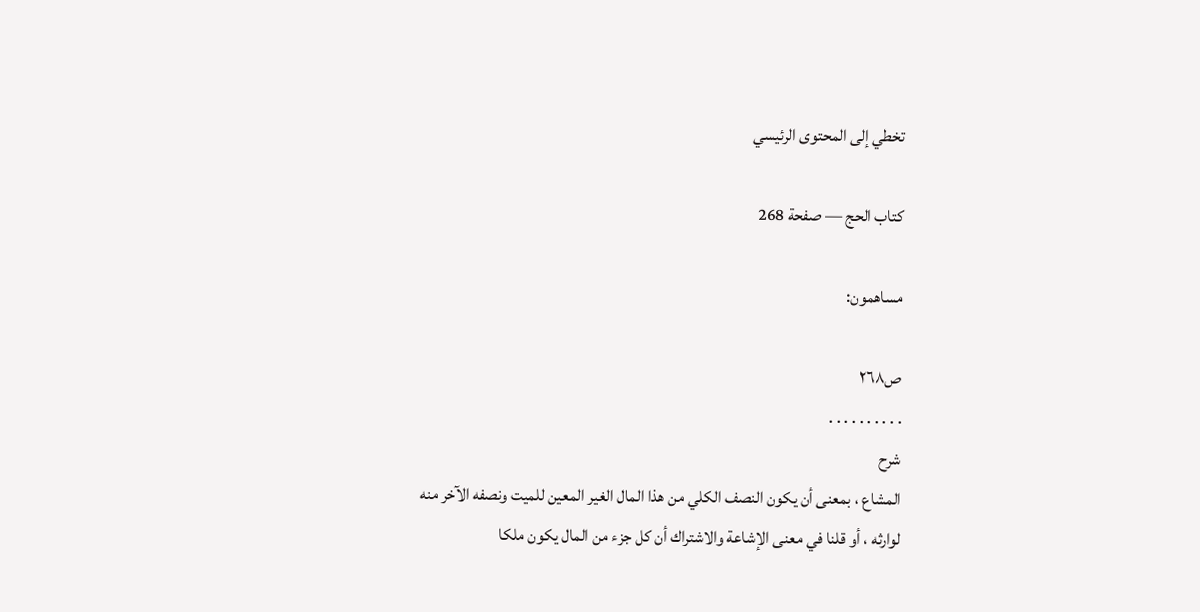تخطي إلى المحتوى الرئيسي

كتاب الحج — صفحة 268

مساهمون:

ص٢٦٨
. . . . . . . . . .
شرح
المشاع ، بمعنى أن يكون النصف الكلي من هذا المال الغير المعين للميت ونصفه الآخر منه لوارثه ، أو قلنا في معنى الإشاعة والاشتراك أن كل جزء من المال يكون ملكا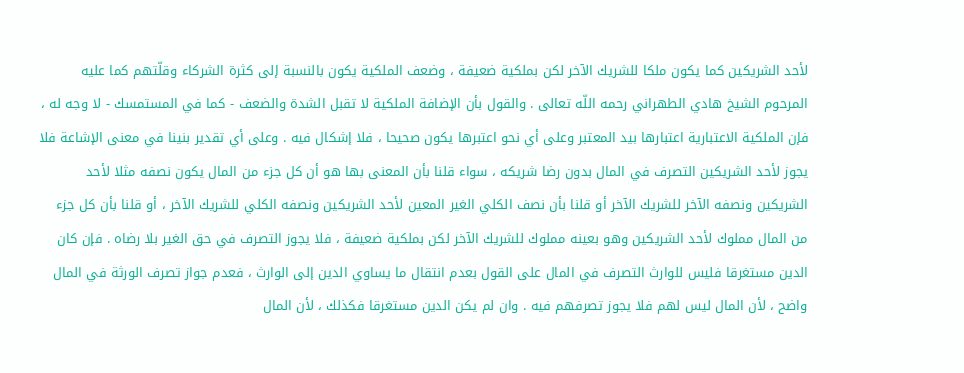لأحد الشريكين كما يكون ملكا للشريك الآخر لكن بملكية ضعيفة ، وضعف الملكية يكون بالنسبة إلى كثرة الشركاء وقلّتهم كما عليه المرحوم الشيخ هادي الطهراني رحمه اللّه تعالى . والقول بأن الإضافة الملكية لا تقبل الشدة والضعف - كما في المستمسك - لا وجه له ، فإن الملكية الاعتبارية اعتبارها بيد المعتبر وعلى أي نحو اعتبرها يكون صحيحا ، فلا إشكال فيه . وعلى أي تقدير بنينا في معنى الإشاعة فلا يجوز لأحد الشريكين التصرف في المال بدون رضا شريكه ، سواء قلنا بأن المعنى بها هو أن كل جزء من المال يكون نصفه مثلا لأحد الشريكين ونصفه الآخر للشريك الآخر أو قلنا بأن نصف الكلي الغير المعين لأحد الشريكين ونصفه الكلي للشريك الآخر ، أو قلنا بأن كل جزء من المال مملوك لأحد الشريكين وهو بعينه مملوك للشريك الآخر لكن بملكية ضعيفة ، فلا يجوز التصرف في حق الغير بلا رضاه . فإن كان الدين مستغرقا فليس للوارث التصرف في المال على القول بعدم انتقال ما يساوي الدين إلى الوارث ، فعدم جواز تصرف الورثة في المال واضح ، لأن المال ليس لهم فلا يجوز تصرفهم فيه . وان لم يكن الدين مستغرقا فكذلك ، لأن المال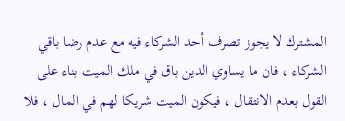المشترك لا يجوز تصرف أحد الشركاء فيه مع عدم رضا باقي الشركاء ، فان ما يساوي الدين باق في ملك الميت بناء على القول بعدم الانتقال ، فيكون الميت شريكا لهم في المال ، فلا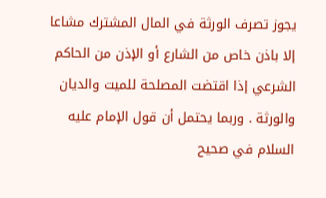يجوز تصرف الورثة في المال المشترك مشاعا إلا باذن خاص من الشارع أو الإذن من الحاكم الشرعي إذا اقتضت المصلحة للميت والديان والورثة . وربما يحتمل أن قول الإمام عليه السلام في صحيح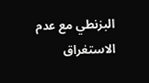البزنطي مع عدم الاستغراق